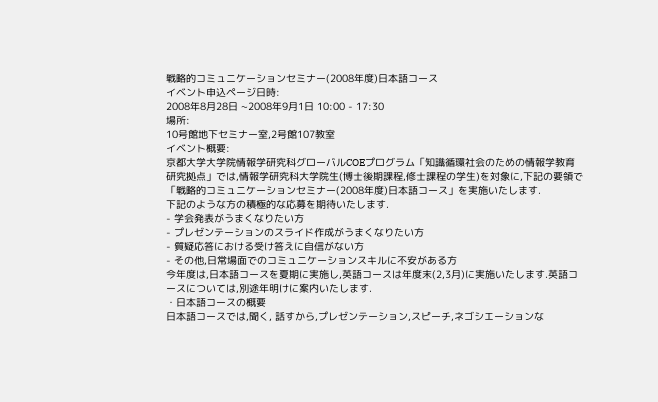戦略的コミュニケーションセミナー(2008年度)日本語コース
イベント申込ページ日時:
2008年8月28日 ~2008年9月1日 10:00 - 17:30
場所:
10号館地下セミナー室,2号館107教室
イベント概要:
京都大学大学院情報学研究科グローバルCOEプログラム「知識循環社会のための情報学教育研究拠点」では,情報学研究科大学院生(博士後期課程,修士課程の学生)を対象に,下記の要領で「戦略的コミュニケーションセミナー(2008年度)日本語コース」を実施いたします.
下記のような方の積極的な応募を期待いたします.
- 学会発表がうまくなりたい方
- プレゼンテーションのスライド作成がうまくなりたい方
- 質疑応答における受け答えに自信がない方
- その他,日常場面でのコミュニケーションスキルに不安がある方
今年度は,日本語コースを夏期に実施し,英語コースは年度末(2,3月)に実施いたします.英語コースについては,別途年明けに案内いたします.
・日本語コースの概要
日本語コースでは,聞く, 話すから,プレゼンテーション,スピーチ,ネゴシエーションな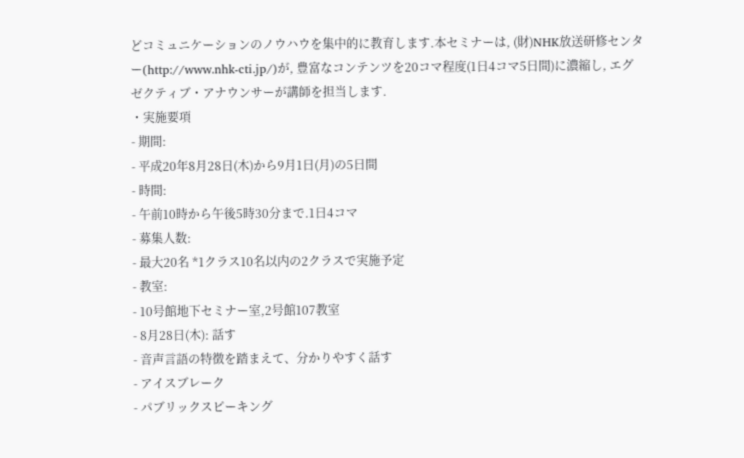どコミュニケーションのノウハウを集中的に教育します.本セミナーは, (財)NHK放送研修センター(http://www.nhk-cti.jp/)が, 豊富なコンテンツを20コマ程度(1日4コマ5日間)に濃縮し, エグゼクティブ・アナウンサーが講師を担当します.
・実施要項
- 期間:
- 平成20年8月28日(木)から9月1日(月)の5日間
- 時間:
- 午前10時から午後5時30分まで.1日4コマ
- 募集人数:
- 最大20名 *1クラス10名以内の2クラスで実施予定
- 教室:
- 10号館地下セミナー室,2号館107教室
- 8月28日(木): 話す
- 音声言語の特徴を踏まえて、分かりやすく話す
- アイスブレーク
- パブリックスピーキング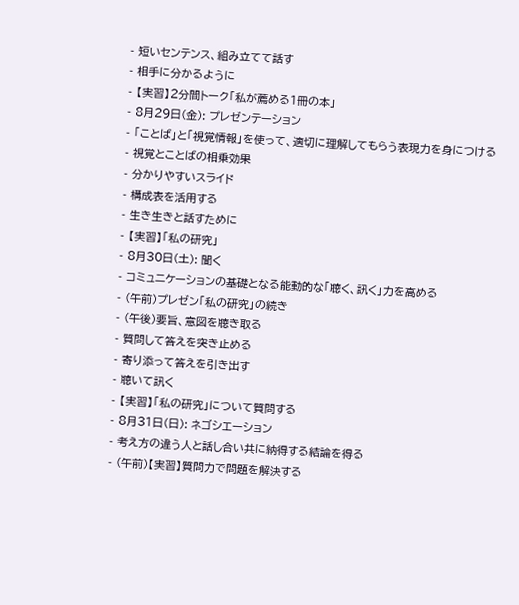- 短いセンテンス、組み立てて話す
- 相手に分かるように
- 【実習】2分間トーク「私が薦める1冊の本」
- 8月29日(金): プレゼンテーション
- 「ことば」と「視覚情報」を使って、適切に理解してもらう表現力を身につける
- 視覚とことばの相乗効果
- 分かりやすいスライド
- 構成表を活用する
- 生き生きと話すために
- 【実習】「私の研究」
- 8月30日(土): 聞く
- コミュニケーションの基礎となる能動的な「聴く、訊く」力を高める
- (午前)プレゼン「私の研究」の続き
- (午後)要旨、意図を聴き取る
- 質問して答えを突き止める
- 寄り添って答えを引き出す
- 聴いて訊く
- 【実習】「私の研究」について質問する
- 8月31日(日): ネゴシエーション
- 考え方の違う人と話し合い共に納得する結論を得る
- (午前)【実習】質問力で問題を解決する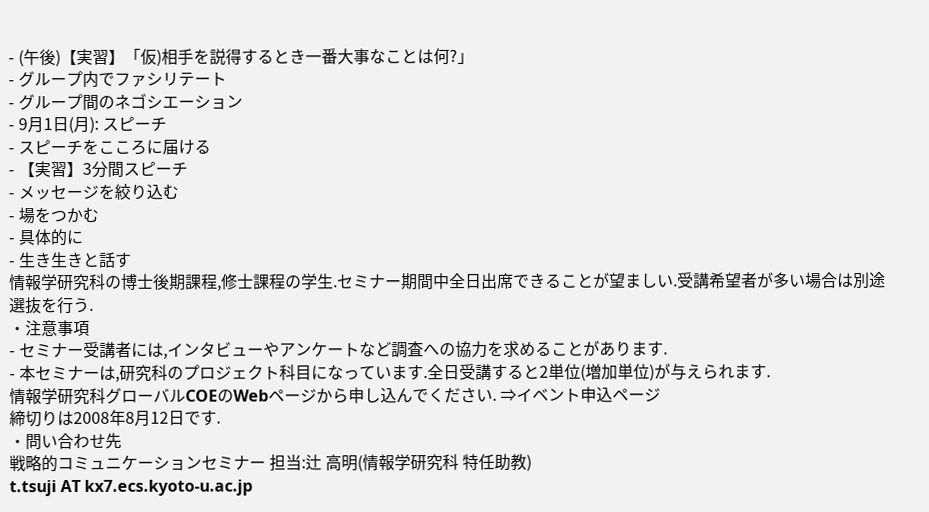- (午後)【実習】「仮)相手を説得するとき一番大事なことは何?」
- グループ内でファシリテート
- グループ間のネゴシエーション
- 9月1日(月): スピーチ
- スピーチをこころに届ける
- 【実習】3分間スピーチ
- メッセージを絞り込む
- 場をつかむ
- 具体的に
- 生き生きと話す
情報学研究科の博士後期課程,修士課程の学生.セミナー期間中全日出席できることが望ましい.受講希望者が多い場合は別途選抜を行う.
・注意事項
- セミナー受講者には,インタビューやアンケートなど調査への協力を求めることがあります.
- 本セミナーは,研究科のプロジェクト科目になっています.全日受講すると2単位(増加単位)が与えられます.
情報学研究科グローバルCOEのWebページから申し込んでください. ⇒イベント申込ページ
締切りは2008年8月12日です.
・問い合わせ先
戦略的コミュニケーションセミナー 担当:辻 高明(情報学研究科 特任助教)
t.tsuji AT kx7.ecs.kyoto-u.ac.jp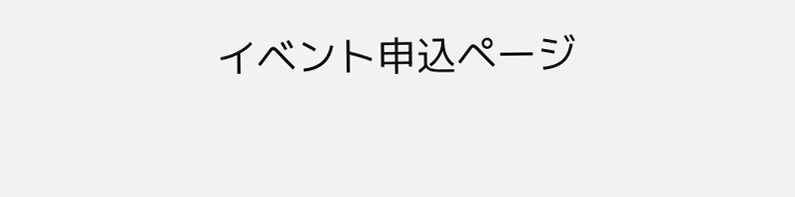イベント申込ページ